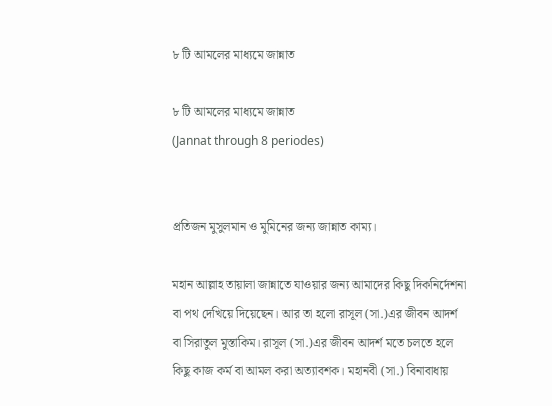৮ টি আমলের মাধ্যমে জান্নাত

৮ টি আমলের মাধ্যমে জান্নাত
(Jannat through 8 periodes)


প্রতিজন মুসুলমান ও মুমিনের জন্য জান্নাত কাম্য।

মহান আল্লাহ তায়ালা জান্নাতে যাওয়ার জন্য আমাদের কিছু দিকনির্দেশনা বা পথ দেখিয়ে দিয়েছেন। আর তা হলো রাসূল (সা.)এর জীবন আদর্শ বা সিরাতুল মুস্তাকিম। রাসূল (সা.)এর জীবন আদর্শ মতে চলতে হলে কিছু কাজ কর্ম বা আমল করা অত্যাবশক। মহানবী (সা.) বিনাবাধায়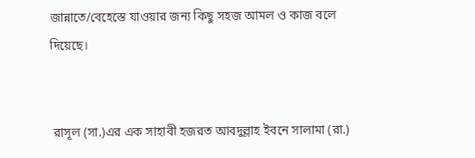জান্নাতে/বেহেস্তে যাওয়ার জন্য কিছু সহজ আমল ও কাজ বলে দিয়েছে।


 রাসূল (সা.)এর এক সাহাবী হজরত আবদুল্লাহ ইবনে সালামা (রা.)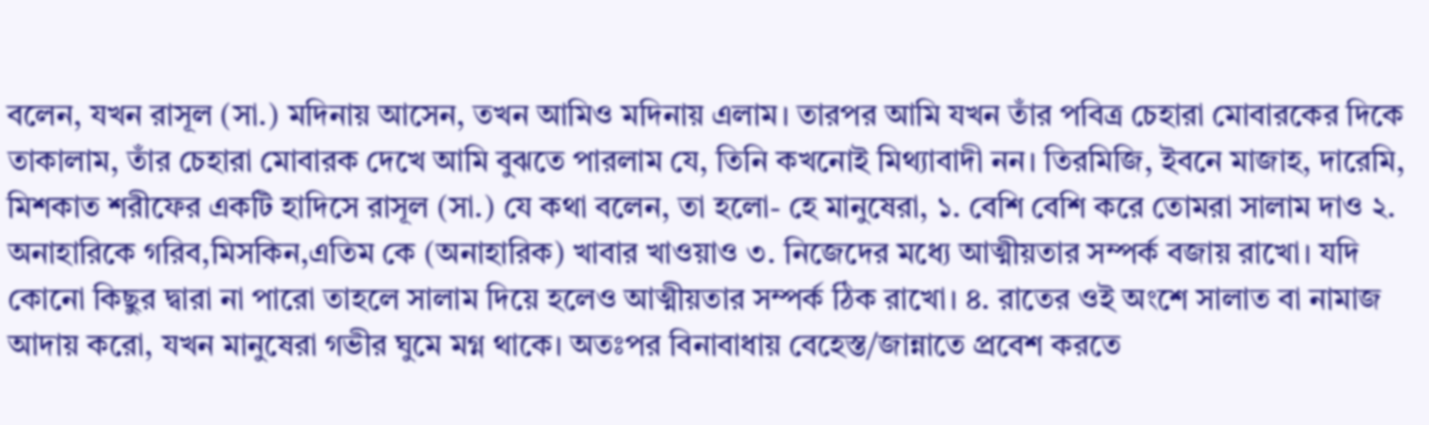বলেন, যখন রাসূল (সা.) মদিনায় আসেন, তখন আমিও মদিনায় এলাম। তারপর আমি যখন তাঁর পবিত্র চেহারা মোবারকের দিকে তাকালাম, তাঁর চেহারা মোবারক দেখে আমি বুঝতে পারলাম যে, তিনি কখনোই মিথ্যাবাদী নন। তিরমিজি, ইবনে মাজাহ, দারেমি, মিশকাত শরীফের একটি হাদিসে রাসূল (সা.) যে কথা বলেন, তা হলো- হে মানুষেরা, ১. বেশি বেশি করে তোমরা সালাম দাও ২. অনাহারিকে গরিব,মিসকিন,এতিম কে (অনাহারিক) খাবার খাওয়াও ৩. নিজেদের মধ্যে আত্মীয়তার সম্পর্ক বজায় রাখো। যদি কোনো কিছুর দ্বারা না পারো তাহলে সালাম দিয়ে হলেও আত্মীয়তার সম্পর্ক ঠিক রাখো। ৪. রাতের ওই অংশে সালাত বা নামাজ আদায় করো, যখন মানুষেরা গভীর ঘুমে মগ্ন থাকে। অতঃপর বিনাবাধায় বেহেস্ত/জান্নাতে প্রবেশ করতে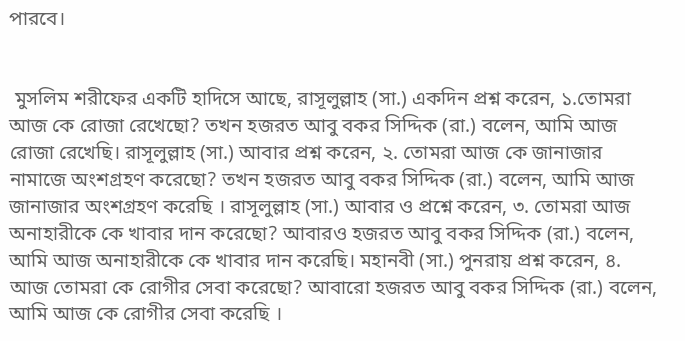পারবে।


 মুসলিম শরীফের একটি হাদিসে আছে, রাসূলুল্লাহ (সা.) একদিন প্রশ্ন করেন, ১.তোমরা আজ কে রোজা রেখেছো? তখন হজরত আবু বকর সিদ্দিক (রা.) বলেন, আমি আজ রোজা রেখেছি। রাসূলুল্লাহ (সা.) আবার প্রশ্ন করেন, ২. তোমরা আজ কে জানাজার নামাজে অংশগ্রহণ করেছো? তখন হজরত আবু বকর সিদ্দিক (রা.) বলেন, আমি আজ জানাজার অংশগ্রহণ করেছি । রাসূলুল্লাহ (সা.) আবার ও প্রশ্নে করেন, ৩. তোমরা আজ অনাহারীকে কে খাবার দান করেছো? আবারও হজরত আবু বকর সিদ্দিক (রা.) বলেন, আমি আজ অনাহারীকে কে খাবার দান করেছি। মহানবী (সা.) পুনরায় প্রশ্ন করেন, ৪. আজ তোমরা কে রোগীর সেবা করেছো? আবারো হজরত আবু বকর সিদ্দিক (রা.) বলেন, আমি আজ কে রোগীর সেবা করেছি ।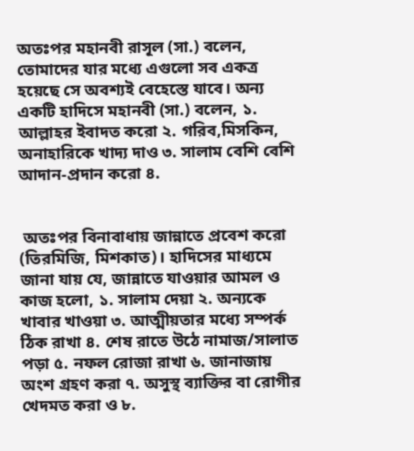অতঃপর মহানবী রাসূল (সা.) বলেন, তোমাদের যার মধ্যে এগুলো সব একত্র হয়েছে সে অবশ্যই বেহেস্তে যাবে। অন্য একটি হাদিসে মহানবী (সা.) বলেন, ১. আল্লাহর ইবাদত করো ২. গরিব,মিসকিন, অনাহারিকে খাদ্য দাও ৩. সালাম বেশি বেশি আদান-প্রদান করো ৪.


 অতঃপর বিনাবাধায় জান্নাতে প্রবেশ করো (তিরমিজি, মিশকাত)। হাদিসের মাধ্যমে জানা যায় যে, জান্নাতে যাওয়ার আমল ও কাজ হলো, ১. সালাম দেয়া ২. অন্যকে খাবার খাওয়া ৩. আত্মীয়তার মধ্যে সম্পর্ক ঠিক রাখা ৪. শেষ রাতে উঠে নামাজ/সালাত পড়া ৫. নফল রোজা রাখা ৬. জানাজায় অংশ গ্রহণ করা ৭. অসুস্থ ব্যাক্তির বা রোগীর খেদমত করা ও ৮.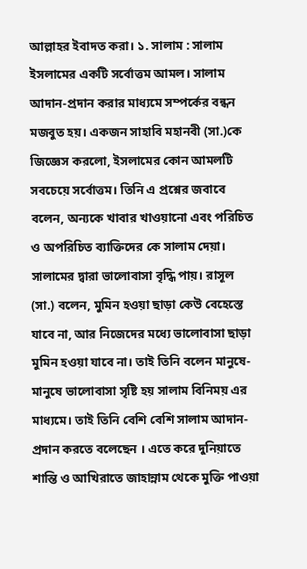আল্লাহর ইবাদত করা। ১. সালাম : সালাম ইসলামের একটি সর্বোত্তম আমল। সালাম আদান-প্রদান করার মাধ্যমে সম্পর্কের বন্ধন মজবুত হয়। একজন সাহাবি মহানবী (সা.)কে জিজ্ঞেস করলো, ইসলামের কোন আমলটি সবচেয়ে সর্বোত্তম। তিনি এ প্রশ্নের জবাবে বলেন, অন্যকে খাবার খাওয়ানো এবং পরিচিত ও অপরিচিত ব্যাক্তিদের কে সালাম দেয়া। সালামের দ্বারা ভালোবাসা বৃদ্ধি পায়। রাসূল (সা.) বলেন, মুমিন হওয়া ছাড়া কেউ বেহেস্তে যাবে না, আর নিজেদের মধ্যে ভালোবাসা ছাড়া মুমিন হওয়া যাবে না। তাই তিনি বলেন মানুষে-মানুষে ভালোবাসা সৃষ্টি হয় সালাম বিনিময় এর মাধ্যমে। তাই তিনি বেশি বেশি সালাম আদান-প্রদান করতে বলেছেন । এতে করে দুনিয়াতে শান্তি ও আখিরাতে জাহান্নাম থেকে মুক্তি পাওয়া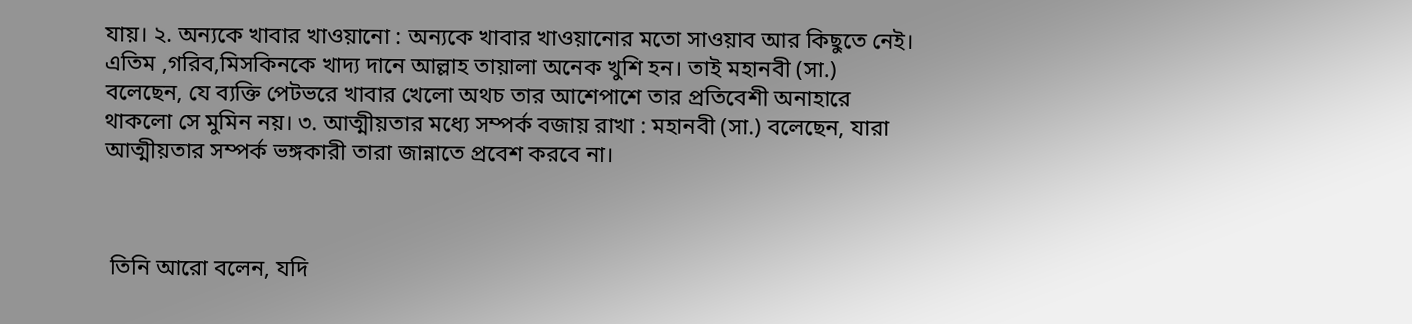যায়। ২. অন্যকে খাবার খাওয়ানো : অন্যকে খাবার খাওয়ানোর মতো সাওয়াব আর কিছুতে নেই। এতিম ,গরিব,মিসকিনকে খাদ্য দানে আল্লাহ তায়ালা অনেক খুশি হন। তাই মহানবী (সা.) বলেছেন, যে ব্যক্তি পেটভরে খাবার খেলো অথচ তার আশেপাশে তার প্রতিবেশী অনাহারে থাকলো সে মুমিন নয়। ৩. আত্মীয়তার মধ্যে সম্পর্ক বজায় রাখা : মহানবী (সা.) বলেছেন, যারা আত্মীয়তার সম্পর্ক ভঙ্গকারী তারা জান্নাতে প্রবেশ করবে না।



 তিনি আরো বলেন, যদি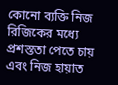কোনো ব্যক্তি নিজ রিজিকের মধ্যে প্রশস্ততা পেতে চায় এবং নিজ হায়াত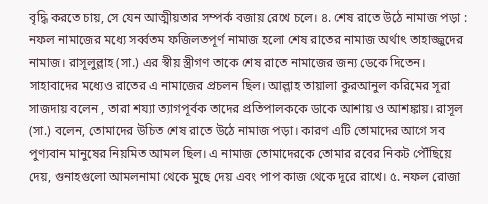বৃদ্ধি করতে চায়, সে যেন আত্মীয়তার সম্পর্ক বজায় রেখে চলে। ৪. শেষ রাতে উঠে নামাজ পড়া : নফল নামাজের মধ্যে সর্ব্বতম ফজিলতপূর্ণ নামাজ হলো শেষ রাতের নামাজ অর্থাৎ তাহাজ্জুদের নামাজ। রাসূলুল্লাহ (সা.) এর স্বীয় স্ত্রীগণ তাকে শেষ রাতে নামাজের জন্য ডেকে দিতেন। সাহাবাদের মধ্যেও রাতের এ নামাজের প্রচলন ছিল। আল্লাহ তায়ালা কুরআনুল করিমের সূরা সাজদায় বলেন , তারা শয্যা ত্যাগপূর্বক তাদের প্রতিপালককে ডাকে আশায় ও আশঙ্কায়। রাসূল (সা.) বলেন, তোমাদের উচিত শেষ রাতে উঠে নামাজ পড়া। কারণ এটি তোমাদের আগে সব পুণ্যবান মানুষের নিয়মিত আমল ছিল। এ নামাজ তোমাদেরকে তোমার রবের নিকট পৌঁছিয়ে দেয়, গুনাহগুলো আমলনামা থেকে মুছে দেয় এবং পাপ কাজ থেকে দূরে রাখে। ৫. নফল রোজা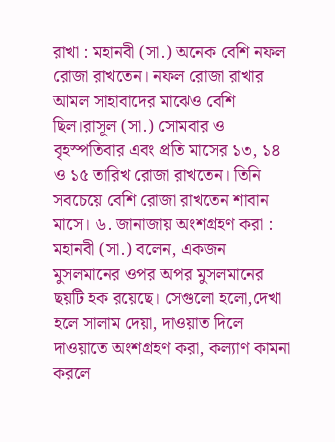রাখা : মহানবী (সা.) অনেক বেশি নফল রোজা রাখতেন। নফল রোজা রাখার আমল সাহাবাদের মাঝেও বেশি ছিল।রাসূল (সা.) সোমবার ও বৃহস্পতিবার এবং প্রতি মাসের ১৩, ১৪ ও ১৫ তারিখ রোজা রাখতেন। তিনি সবচেয়ে বেশি রোজা রাখতেন শাবান মাসে। ৬. জানাজায় অংশগ্রহণ করা : মহানবী (সা.) বলেন, একজন মুসলমানের ওপর অপর মুসলমানের ছয়টি হক রয়েছে। সেগুলো হলো,দেখা হলে সালাম দেয়া, দাওয়াত দিলে দাওয়াতে অংশগ্রহণ করা, কল্যাণ কামনা করলে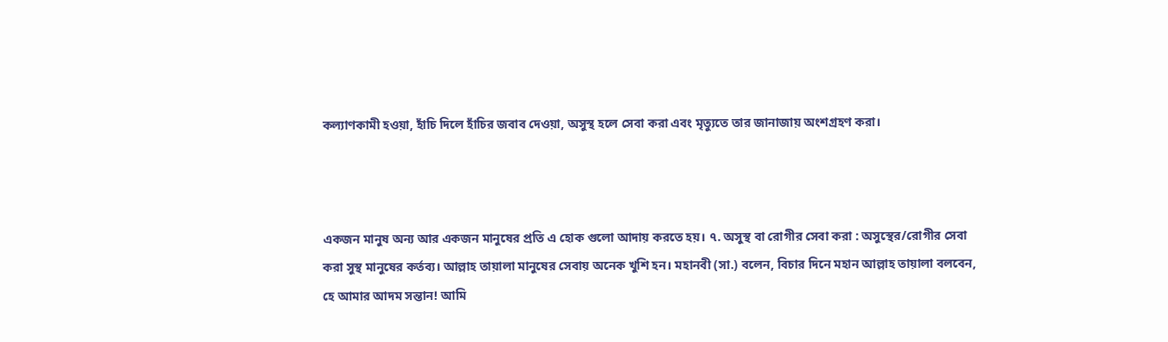কল্যাণকামী হওয়া, হাঁচি দিলে হাঁচির জবাব দেওয়া, অসুস্থ হলে সেবা করা এবং মৃত্যুতে তার জানাজায় অংশগ্রহণ করা।



একজন মানুষ অন্য আর একজন মানুষের প্রতি এ হোক গুলো আদায় করতে হয়। ৭. অসুস্থ বা রোগীর সেবা করা : অসুস্থের/রোগীর সেবা করা সুস্থ মানুষের কর্তব্য। আল্লাহ তায়ালা মানুষের সেবায় অনেক খুশি হন। মহানবী (সা.) বলেন, বিচার দিনে মহান আল্লাহ তায়ালা বলবেন, হে আমার আদম সন্তান! আমি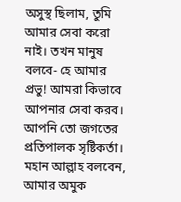অসুস্থ ছিলাম, তুমি আমার সেবা করো নাই। তখন মানুষ বলবে- হে আমার প্রভু! আমরা কিভাবে আপনার সেবা করব। আপনি তো জগতের প্রতিপালক সৃষ্টিকর্তা। মহান আল্লাহ বলবেন, আমার অমুক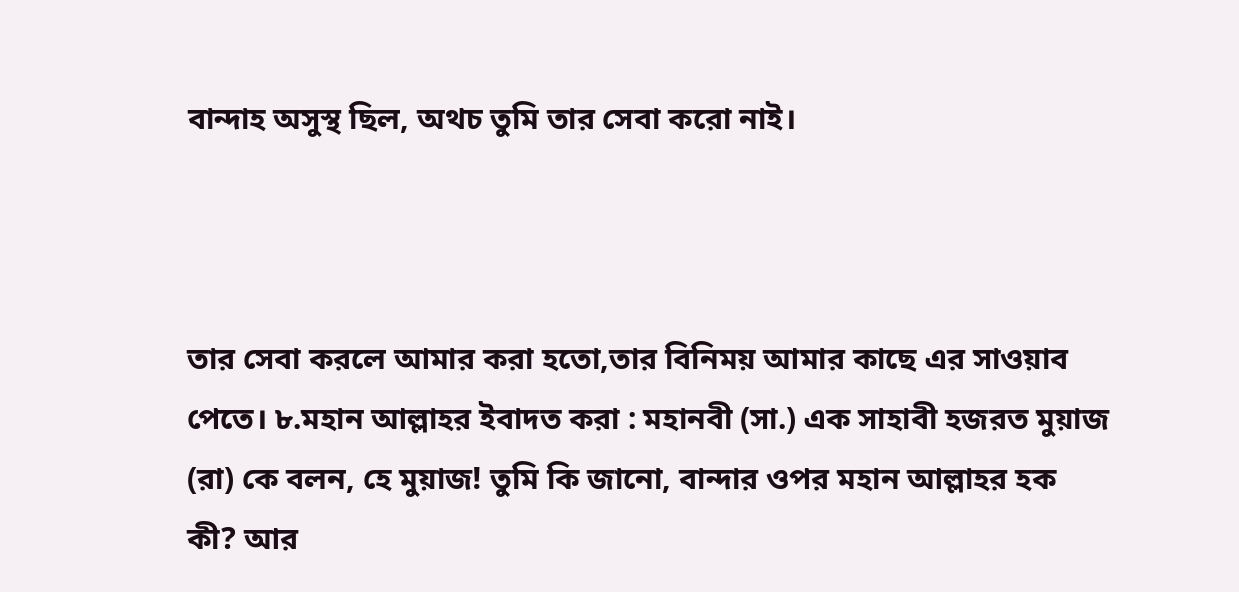বান্দাহ অসুস্থ ছিল, অথচ তুমি তার সেবা করো নাই।



তার সেবা করলে আমার করা হতো,তার বিনিময় আমার কাছে এর সাওয়াব পেতে। ৮.মহান আল্লাহর ইবাদত করা : মহানবী (সা.) এক সাহাবী হজরত মুয়াজ (রা) কে বলন, হে মুয়াজ! তুমি কি জানো, বান্দার ওপর মহান আল্লাহর হক কী? আর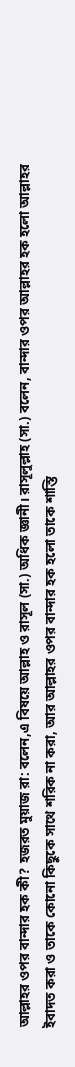আল্লাহর ওপর বান্দার হক কী? হজরত মুয়াজ রা: বলেন,এ বিষয়ে আল্লাহ ও রাসূল (সা.) অধিক জ্ঞানী। রাসূলুল্লাহ (সা.) বলেন, বান্দার ওপর আল্লাহর হক হলো আল্লাহর ইবাদত করা ও তাকে কোনো কিছুকে সাথে শরিক না করা, আর আল্লাহর ওপর বান্দার হক হলো তাকে শাস্তি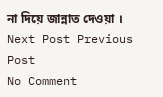না দিয়ে জান্নাত দেওয়া ।
Next Post Previous Post
No Comment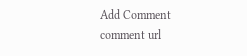Add Comment
comment url